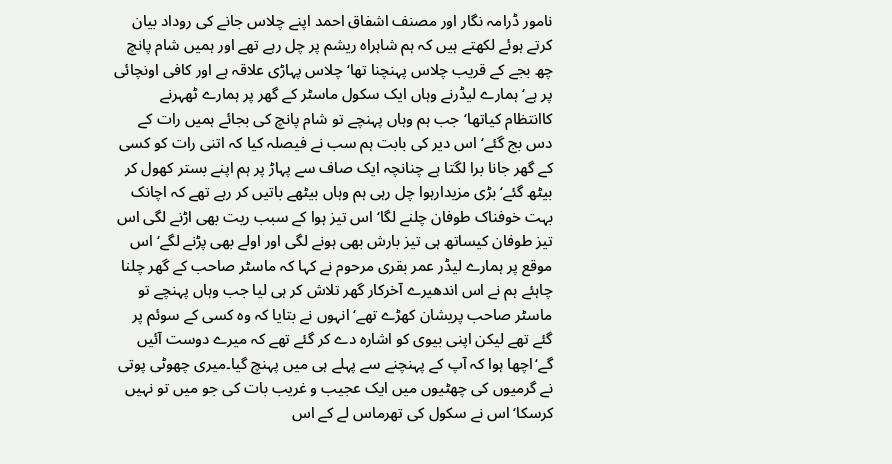نامور ڈرامہ نگار اور مصنف اشفاق احمد اپنے چلاس جانے کی روداد بیان کرتے ہوئے لکھتے ہیں کہ ہم شاہراہ ریشم پر چل رہے تھے اور ہمیں شام پانچ چھ بجے کے قریب چلاس پہنچنا تھا‘چلاس پہاڑی علاقہ ہے اور کافی اونچائی پر ہے‘ہمارے لیڈرنے وہاں ایک سکول ماسٹر کے گھر پر ہمارے ٹھہرنے کاانتظام کیاتھا‘جب ہم وہاں پہنچے تو شام پانچ کی بجائے ہمیں رات کے دس بج گئے‘اس دیر کی بابت ہم سب نے فیصلہ کیا کہ اتنی رات کو کسی کے گھر جانا برا لگتا ہے چنانچہ ایک صاف سے پہاڑ پر ہم اپنے بستر کھول کر بیٹھ گئے‘بڑی مزیدارہوا چل رہی ہم وہاں بیٹھے باتیں کر رہے تھے کہ اچانک بہت خوفناک طوفان چلنے لگا‘ اس تیز ہوا کے سبب ریت بھی اڑنے لگی اس تیز طوفان کیساتھ ہی تیز بارش بھی ہونے لگی اور اولے بھی پڑنے لگے‘اس موقع پر ہمارے لیڈر عمر بقری مرحوم نے کہا کہ ماسٹر صاحب کے گھر چلنا چاہئے ہم نے اس اندھیرے آخرکار گھر تلاش کر ہی لیا جب وہاں پہنچے تو ماسٹر صاحب پریشان کھڑے تھے‘انہوں نے بتایا کہ وہ کسی کے سوئم پر گئے تھے لیکن اپنی بیوی کو اشارہ دے کر گئے تھے کہ میرے دوست آئیں گے‘اچھا ہوا کہ آپ کے پہنچنے سے پہلے ہی میں پہنچ گیا۔میری چھوٹی پوتی نے گرمیوں کی چھٹیوں میں ایک عجیب و غریب بات کی جو میں تو نہیں کرسکا‘ اس نے سکول کی تھرماس لے کے اس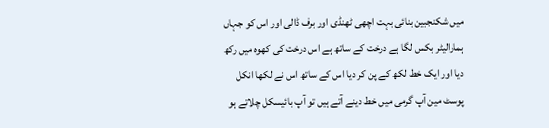میں شکنجبین بنائی بہت اچھی ٹھنڈی اور برف ڈالی اور اس کو جہاں ہمارالیٹر بکس لگا ہے درخت کے ساتھ ہے اس درخت کی کھوہ میں رکھ دیا اور ایک خط لکھ کے پن کر دیا اس کے ساتھ اس نے لکھا انکل پوسٹ مین آپ گرمی میں خط دینے آتے ہیں تو آپ بائیسکل چلاتے ہو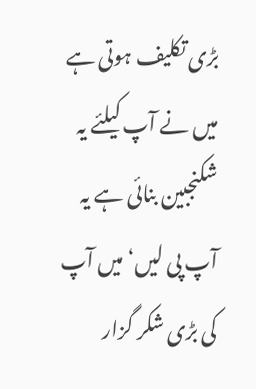بڑی تکلیف ہوتی ہے میں نے آپ کیلئے یہ شکنجبین بنائی ہے یہ آپ پی لیں‘ میں آپ کی بڑی شکر گزار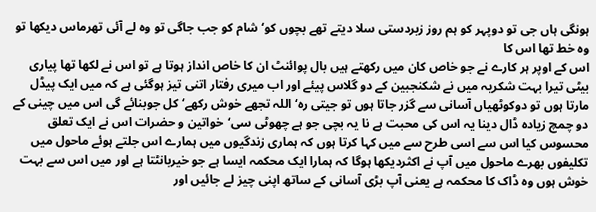ہونگی ہاں جی تو دوپہر کو ہم روز زبردستی سلا دیتے تھے بچوں کو‘شام کو جب جاگی تو وہ لے آئی تھرماس دیکھا تو وہ خط تھا اس کا
اس کے اوپر ہر کارے نے جو خاص کان میں رکھتے ہیں بال پوائنٹ ان کا خاص انداز ہوتا ہے تو اس نے لکھا تھا پیاری بیٹی تیرا بہت شکریہ میں نے شکنجبین کے دو گلاس پیئے اور اب میری رفتار اتنی تیز ہوگئی ہے کہ میں ایک پیڈل مارتا ہوں تو دوکوٹھیاں آسانی سے گزر جاتا ہوں تو جیتی رہ‘ اللہ تجھے خوش رکھے‘ کل جوبنائے گی اس میں چینی کے دو چمچ زیادہ ڈال دینا یہ اس کی محبت ہے نا یہ بچی جو ہے چھوٹی سی‘خواتین و حضرات اس نے ایک تعلق محسوس کیا اس سے اسی طرح سے میں کہا کرتا ہوں کہ ہماری زندگیوں میں ہمارے اس جلتے ہوئے ماحول میں تکلیفوں بھرے ماحول میں آپ نے اکثردیکھا ہوگا کہ ہمارا ایک محکمہ ایسا ہے جو خیربانٹتا ہے اور میں اس سے بہت خوش ہوں وہ ڈاک کا محکمہ ہے یعنی آپ بڑی آسانی کے ساتھ اپنی چیز لے جائیں اور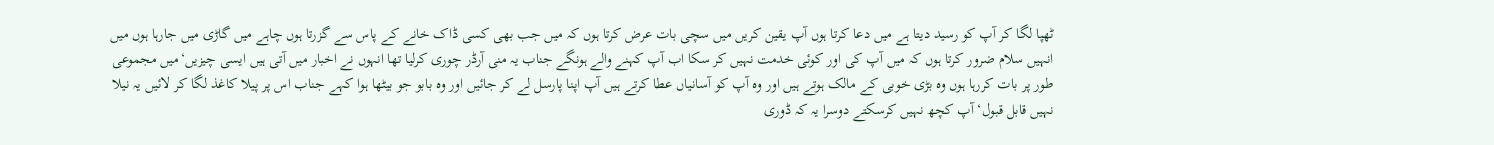ٹھپا لگا کر آپ کو رسید دیتا ہے میں دعا کرتا ہوں آپ یقین کریں میں سچی بات عرض کرتا ہوں کہ میں جب بھی کسی ڈاک خانے کے پاس سے گزرتا ہوں چاہے میں گاڑی میں جارہا ہوں میں انہیں سلام ضرور کرتا ہوں کہ میں آپ کی اور کوئی خدمت نہیں کر سکا اب آپ کہنے والے ہونگے جناب یہ منی آرڈر چوری کرلیا تھا انہوں نے اخبار میں آتی ہیں ایسی چیزیں‘میں مجموعی طور پر بات کررہا ہوں وہ بڑی خوبی کے مالک ہوتے ہیں اور وہ آپ کو آسانیاں عطا کرتے ہیں آپ اپنا پارسل لے کر جائیں اور وہ بابو جو بیٹھا ہوا کہے جناب اس پر پیلا کاغذ لگا کر لائیں یہ نیلا نہیں قابل قبول‘ آپ کچھ نہیں کرسکتے دوسرا یہ کہ ڈوری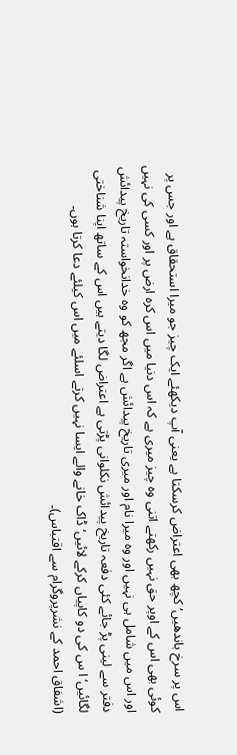اس پر سرخ باندھیں‘کچھ بھی اعتراض کرسکتا ہے یعنی آپ دیکھئے ایک چیز جو میرا استحقاق ہے اور جس پر کوئی بھی اس کے اوپر حق نہیں رکھتے اتنی وہ چیز میری ہے کہ اس دنیا میں اس کرہ ارض پر اور کسی کی نہیں اور اس میں شامل ہی نہیں اور وہ میرا نام اور میری تاریخ پیدائش ہے اگر مجھ کو وہ خدانخواستہ تاریخ پیدائش دفتر سے لینی پڑ جائے کئی دفعہ تاریخ پیدائش نکلوانی پڑتی ہے اعتراض لگا دیتے ہیں اس کے ساتھ اپنا شناختی لگائیں‘ ا س کی دو کاپیاں کرکے لائیں‘ڈاک خانے والے ایسا نہیں کرتے اسلئے میں اس کیلئے دعا کرتا ہوں۔ (اشفاق احمد کے نشرپروگرام سے اقتباس)۔